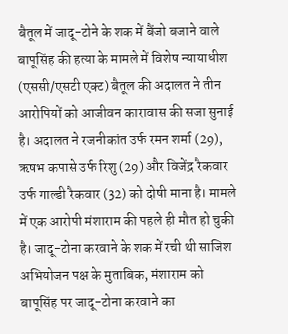बैतूल में जादू-टोने के शक में बैंजो बजाने वाले बापूसिंह की हत्या के मामले में विशेष न्यायाधीश (एससी/एसटी एक्ट) बैतूल की अदालत ने तीन आरोपियों को आजीवन कारावास की सजा सुनाई है। अदालत ने रजनीकांत उर्फ रमन शर्मा (29), ऋषभ कपासे उर्फ रिशु (29) और विजेंद्र रैकवार उर्फ गाल्डी रैकवार (32) को दोषी माना है। मामले में एक आरोपी मंशाराम की पहले ही मौत हो चुकी है। जादू-टोना करवाने के शक में रची थी साजिश अभियोजन पक्ष के मुताबिक, मंशाराम को बापूसिंह पर जादू-टोना करवाने का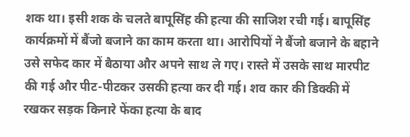शक था। इसी शक के चलते बापूसिंह की हत्या की साजिश रची गई। बापूसिंह कार्यक्रमों में बैंजो बजाने का काम करता था। आरोपियों ने बैंजो बजाने के बहाने उसे सफेद कार में बैठाया और अपने साथ ले गए। रास्ते में उसके साथ मारपीट की गई और पीट-पीटकर उसकी हत्या कर दी गई। शव कार की डिक्की में रखकर सड़क किनारे फेंका हत्या के बाद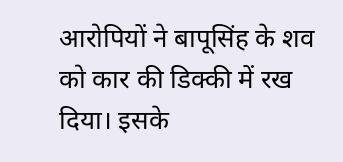आरोपियों ने बापूसिंह के शव को कार की डिक्की में रख दिया। इसके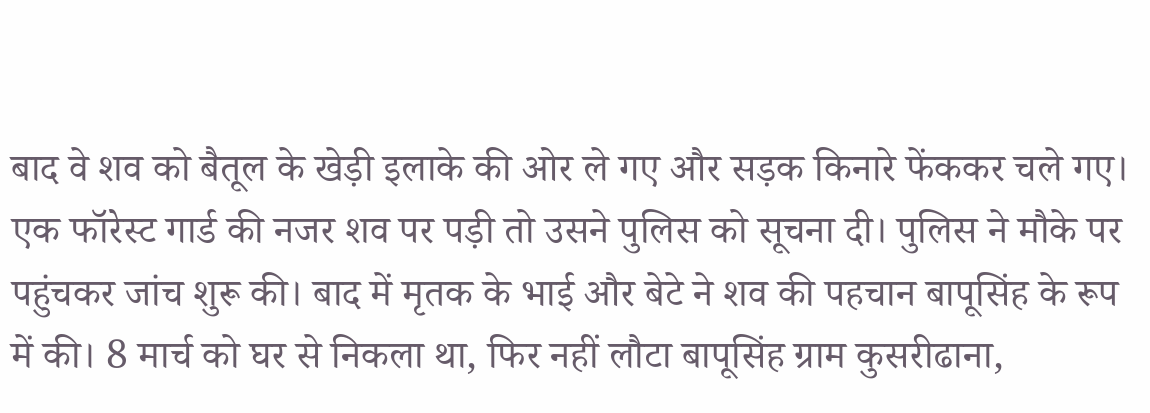बाद वे शव को बैतूल के खेड़ी इलाके की ओर ले गए और सड़क किनारे फेंककर चले गए। एक फॉरेस्ट गार्ड की नजर शव पर पड़ी तो उसने पुलिस को सूचना दी। पुलिस ने मौके पर पहुंचकर जांच शुरू की। बाद में मृतक के भाई और बेटे ने शव की पहचान बापूसिंह के रूप में की। 8 मार्च को घर से निकला था, फिर नहीं लौटा बापूसिंह ग्राम कुसरीढाना,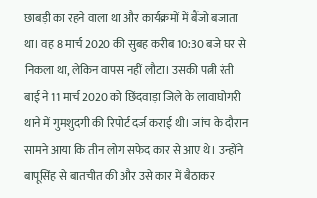छाबड़ी का रहने वाला था और कार्यक्रमों में बैंजो बजाता था। वह 8 मार्च 2020 की सुबह करीब 10:30 बजे घर से निकला था, लेकिन वापस नहीं लौटा। उसकी पत्नी रंती बाई ने 11 मार्च 2020 को छिंदवाड़ा जिले के लावाघोगरी थाने में गुमशुदगी की रिपोर्ट दर्ज कराई थी। जांच के दौरान सामने आया कि तीन लोग सफेद कार से आए थे। उन्होंने बापूसिंह से बातचीत की और उसे कार में बैठाकर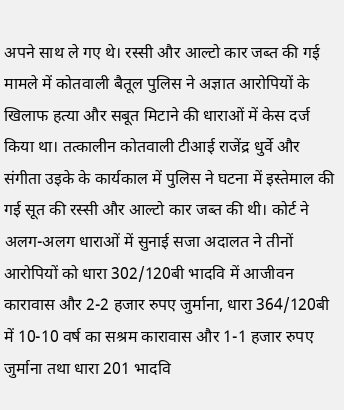अपने साथ ले गए थे। रस्सी और आल्टो कार जब्त की गई मामले में कोतवाली बैतूल पुलिस ने अज्ञात आरोपियों के खिलाफ हत्या और सबूत मिटाने की धाराओं में केस दर्ज किया था। तत्कालीन कोतवाली टीआई राजेंद्र धुर्वे और संगीता उइके के कार्यकाल में पुलिस ने घटना में इस्तेमाल की गई सूत की रस्सी और आल्टो कार जब्त की थी। कोर्ट ने अलग-अलग धाराओं में सुनाई सजा अदालत ने तीनों आरोपियों को धारा 302/120बी भादवि में आजीवन कारावास और 2-2 हजार रुपए जुर्माना, धारा 364/120बी में 10-10 वर्ष का सश्रम कारावास और 1-1 हजार रुपए जुर्माना तथा धारा 201 भादवि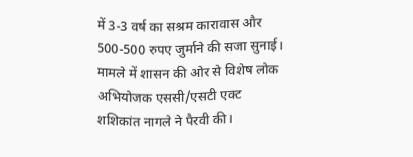में 3-3 वर्ष का सश्रम कारावास और 500-500 रुपए जुर्माने की सजा सुनाई। मामले में शासन की ओर से विशेष लोक अभियोजक एससी/एसटी एक्ट शशिकांत नागले ने पैरवी की।